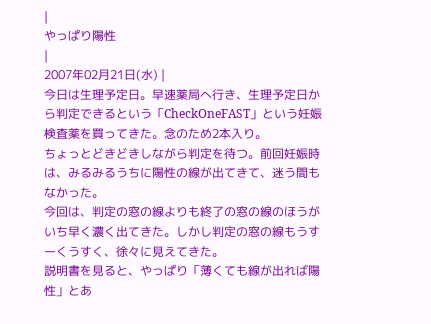|
やっぱり陽性
|
2007年02月21日(水) |
今日は生理予定日。早速薬局へ行き、生理予定日から判定できるという「CheckOneFAST」という妊娠検査薬を買ってきた。念のため2本入り。
ちょっとどきどきしながら判定を待つ。前回妊娠時は、みるみるうちに陽性の線が出てきて、迷う間もなかった。
今回は、判定の窓の線よりも終了の窓の線のほうがいち早く濃く出てきた。しかし判定の窓の線もうすーくうすく、徐々に見えてきた。
説明書を見ると、やっぱり「薄くても線が出れば陽性」とあ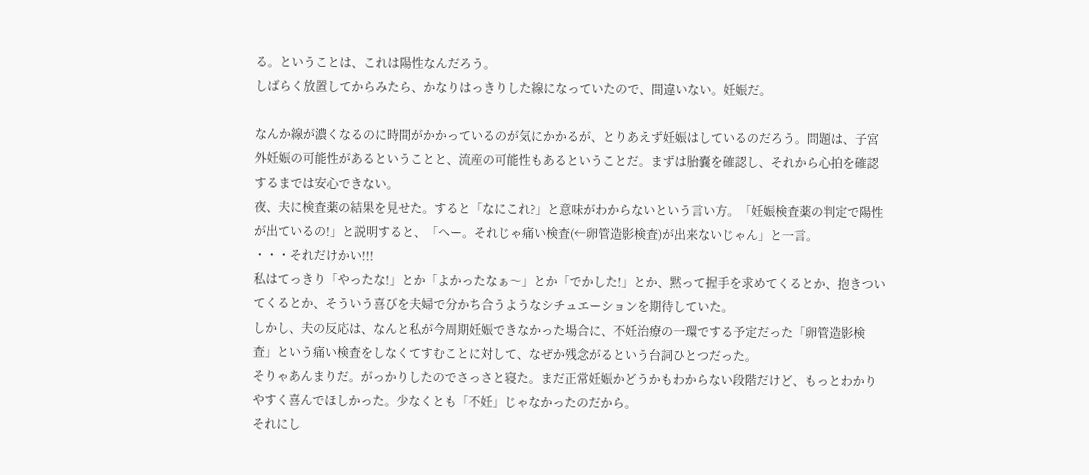る。ということは、これは陽性なんだろう。
しばらく放置してからみたら、かなりはっきりした線になっていたので、間違いない。妊娠だ。

なんか線が濃くなるのに時間がかかっているのが気にかかるが、とりあえず妊娠はしているのだろう。問題は、子宮外妊娠の可能性があるということと、流産の可能性もあるということだ。まずは胎嚢を確認し、それから心拍を確認するまでは安心できない。
夜、夫に検査薬の結果を見せた。すると「なにこれ?」と意味がわからないという言い方。「妊娠検査薬の判定で陽性が出ているの!」と説明すると、「へー。それじゃ痛い検査(←卵管造影検査)が出来ないじゃん」と一言。
・・・それだけかい!!!
私はてっきり「やったな!」とか「よかったなぁ〜」とか「でかした!」とか、黙って握手を求めてくるとか、抱きついてくるとか、そういう喜びを夫婦で分かち合うようなシチュエーションを期待していた。
しかし、夫の反応は、なんと私が今周期妊娠できなかった場合に、不妊治療の一環でする予定だった「卵管造影検査」という痛い検査をしなくてすむことに対して、なぜか残念がるという台詞ひとつだった。
そりゃあんまりだ。がっかりしたのでさっさと寝た。まだ正常妊娠かどうかもわからない段階だけど、もっとわかりやすく喜んでほしかった。少なくとも「不妊」じゃなかったのだから。
それにし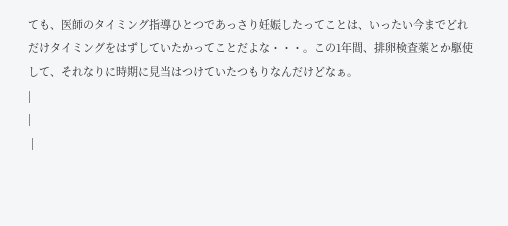ても、医師のタイミング指導ひとつであっさり妊娠したってことは、いったい今までどれだけタイミングをはずしていたかってことだよな・・・。この1年間、排卵検査薬とか駆使して、それなりに時期に見当はつけていたつもりなんだけどなぁ。
|
|
 |